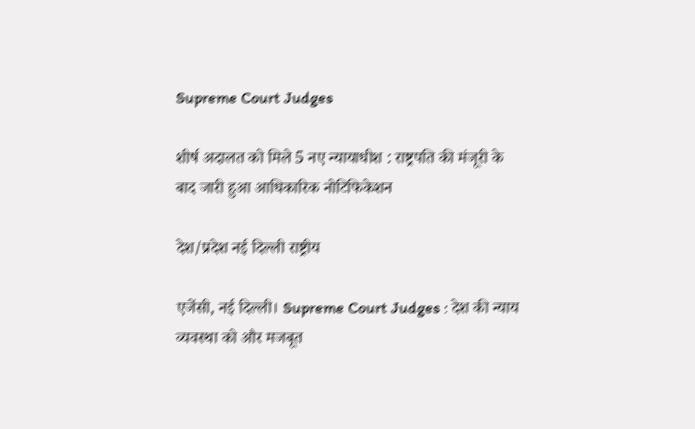Supreme Court Judges

शीर्ष अदालत को मिले 5 नए न्यायाधीश : राष्ट्रपति की मंजूरी के बाद जारी हुआ आधिकारिक नोटिफिकेशन

देश/प्रदेश नई दिल्ली राष्ट्रीय

एजेंसी, नई दिल्ली। Supreme Court Judges : देश की न्याय व्यवस्था को और मजबूत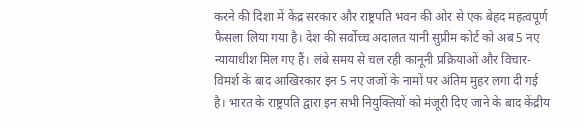करने की दिशा में केंद्र सरकार और राष्ट्रपति भवन की ओर से एक बेहद महत्वपूर्ण फैसला लिया गया है। देश की सर्वोच्च अदालत यानी सुप्रीम कोर्ट को अब 5 नए न्यायाधीश मिल गए हैं। लंबे समय से चल रही कानूनी प्रक्रियाओं और विचार-विमर्श के बाद आखिरकार इन 5 नए जजों के नामों पर अंतिम मुहर लगा दी गई है। भारत के राष्ट्रपति द्वारा इन सभी नियुक्तियों को मंजूरी दिए जाने के बाद केंद्रीय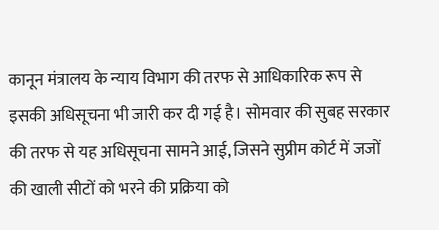कानून मंत्रालय के न्याय विभाग की तरफ से आधिकारिक रूप से इसकी अधिसूचना भी जारी कर दी गई है। सोमवार की सुबह सरकार की तरफ से यह अधिसूचना सामने आई, जिसने सुप्रीम कोर्ट में जजों की खाली सीटों को भरने की प्रक्रिया को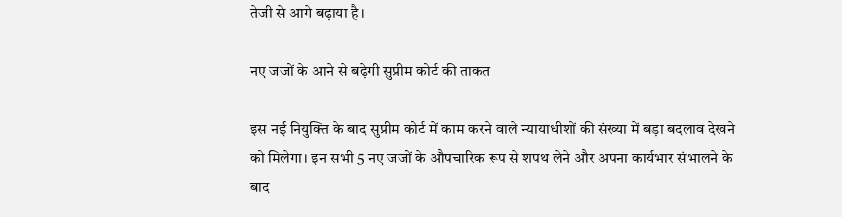तेजी से आगे बढ़ाया है।

नए जजों के आने से बढ़ेगी सुप्रीम कोर्ट की ताकत

इस नई नियुक्ति के बाद सुप्रीम कोर्ट में काम करने वाले न्यायाधीशों की संख्या में बड़ा बदलाव देखने को मिलेगा। इन सभी 5 नए जजों के औपचारिक रूप से शपथ लेने और अपना कार्यभार संभालने के बाद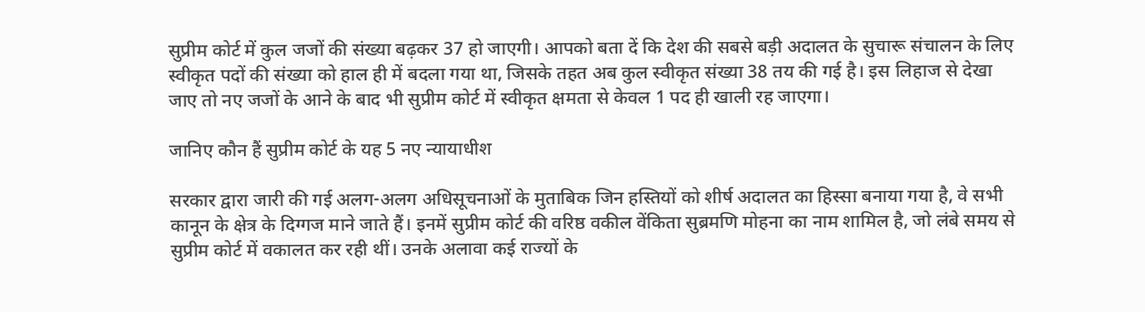सुप्रीम कोर्ट में कुल जजों की संख्या बढ़कर 37 हो जाएगी। आपको बता दें कि देश की सबसे बड़ी अदालत के सुचारू संचालन के लिए स्वीकृत पदों की संख्या को हाल ही में बदला गया था, जिसके तहत अब कुल स्वीकृत संख्या 38 तय की गई है। इस लिहाज से देखा जाए तो नए जजों के आने के बाद भी सुप्रीम कोर्ट में स्वीकृत क्षमता से केवल 1 पद ही खाली रह जाएगा।

जानिए कौन हैं सुप्रीम कोर्ट के यह 5 नए न्यायाधीश

सरकार द्वारा जारी की गई अलग-अलग अधिसूचनाओं के मुताबिक जिन हस्तियों को शीर्ष अदालत का हिस्सा बनाया गया है, वे सभी कानून के क्षेत्र के दिग्गज माने जाते हैं। इनमें सुप्रीम कोर्ट की वरिष्ठ वकील वेंकिता सुब्रमणि मोहना का नाम शामिल है, जो लंबे समय से सुप्रीम कोर्ट में वकालत कर रही थीं। उनके अलावा कई राज्यों के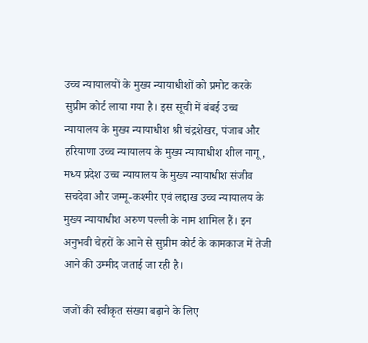उच्च न्यायालयों के मुख्य न्यायाधीशों को प्रमोट करके सुप्रीम कोर्ट लाया गया है। इस सूची में बंबई उच्च न्यायालय के मुख्य न्यायाधीश श्री चंद्रशेखर, पंजाब और हरियाणा उच्च न्यायालय के मुख्य न्यायाधीश शील नागू, मध्य प्रदेश उच्च न्यायालय के मुख्य न्यायाधीश संजीव सचदेवा और जम्मू-कश्मीर एवं लद्दाख उच्च न्यायालय के मुख्य न्यायाधीश अरुण पल्ली के नाम शामिल हैं। इन अनुभवी चेहरों के आने से सुप्रीम कोर्ट के कामकाज में तेजी आने की उम्मीद जताई जा रही है।

जजों की स्वीकृत संख्या बढ़ाने के लिए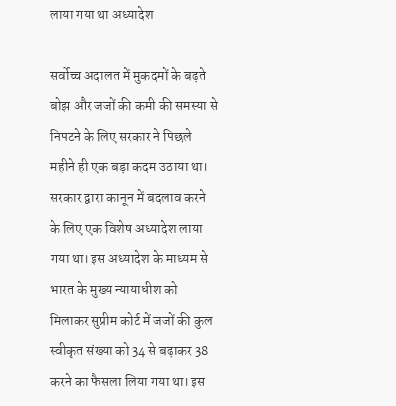लाया गया था अध्यादेश

सर्वोच्च अदालत में मुकदमों के बढ़ते बोझ और जजों की कमी की समस्या से निपटने के लिए सरकार ने पिछले महीने ही एक बड़ा कदम उठाया था। सरकार द्वारा कानून में बदलाव करने के लिए एक विशेष अध्यादेश लाया गया था। इस अध्यादेश के माध्यम से भारत के मुख्य न्यायाधीश को मिलाकर सुप्रीम कोर्ट में जजों की कुल स्वीकृत संख्या को 34 से बढ़ाकर 38 करने का फैसला लिया गया था। इस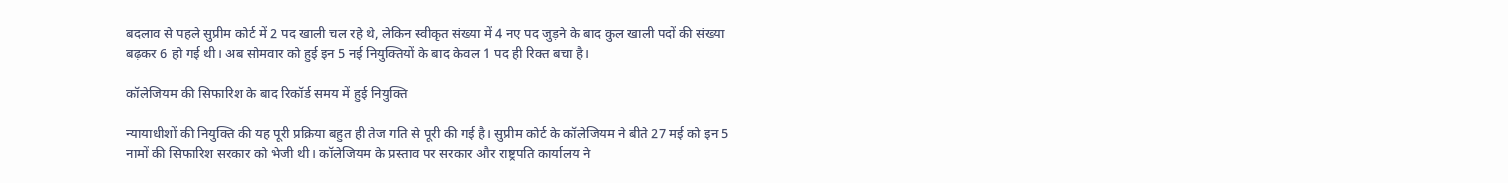बदलाव से पहले सुप्रीम कोर्ट में 2 पद खाली चल रहे थे, लेकिन स्वीकृत संख्या में 4 नए पद जुड़ने के बाद कुल खाली पदों की संख्या बढ़कर 6 हो गई थी। अब सोमवार को हुई इन 5 नई नियुक्तियों के बाद केवल 1 पद ही रिक्त बचा है।

कॉलेजियम की सिफारिश के बाद रिकॉर्ड समय में हुई नियुक्ति

न्यायाधीशों की नियुक्ति की यह पूरी प्रक्रिया बहुत ही तेज गति से पूरी की गई है। सुप्रीम कोर्ट के कॉलेजियम ने बीते 27 मई को इन 5 नामों की सिफारिश सरकार को भेजी थी। कॉलेजियम के प्रस्ताव पर सरकार और राष्ट्रपति कार्यालय ने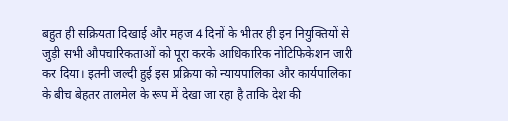बहुत ही सक्रियता दिखाई और महज 4 दिनों के भीतर ही इन नियुक्तियों से जुड़ी सभी औपचारिकताओं को पूरा करके आधिकारिक नोटिफिकेशन जारी कर दिया। इतनी जल्दी हुई इस प्रक्रिया को न्यायपालिका और कार्यपालिका के बीच बेहतर तालमेल के रूप में देखा जा रहा है ताकि देश की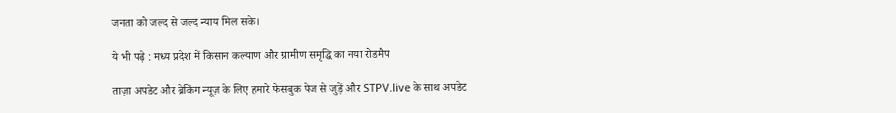जनता को जल्द से जल्द न्याय मिल सके।

ये भी पढ़े : मध्य प्रदेश में किसान कल्याण और ग्रामीण समृद्धि का नया रोडमैप

ताज़ा अपडेट और ब्रेकिंग न्यूज़ के लिए हमारे फेसबुक पेज से जुड़ें और STPV.live के साथ अपडेट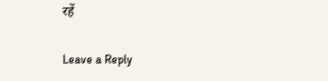रहें

Leave a Reply